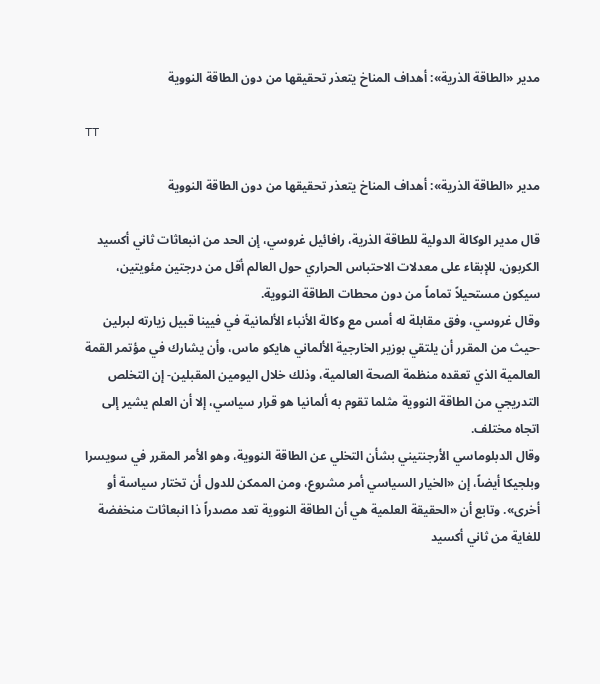مدير «الطاقة الذرية»: أهداف المناخ يتعذر تحقيقها من دون الطاقة النووية

TT

مدير «الطاقة الذرية»: أهداف المناخ يتعذر تحقيقها من دون الطاقة النووية

قال مدير الوكالة الدولية للطاقة الذرية، رافائيل غروسي، إن الحد من انبعاثات ثاني أكسيد الكربون، للإبقاء على معدلات الاحتباس الحراري حول العالم أقل من درجتين مئويتين، سيكون مستحيلاً تماماً من دون محطات الطاقة النووية.
وقال غروسي، وفق مقابلة له أمس مع وكالة الأنباء الألمانية في فيينا قبيل زيارته لبرلين -حيث من المقرر أن يلتقي بوزير الخارجية الألماني هايكو ماس، وأن يشارك في مؤتمر القمة العالمية الذي تعقده منظمة الصحة العالمية، وذلك خلال اليومين المقبلين- إن التخلص التدريجي من الطاقة النووية مثلما تقوم به ألمانيا هو قرار سياسي، إلا أن العلم يشير إلى اتجاه مختلف.
وقال الدبلوماسي الأرجنتيني بشأن التخلي عن الطاقة النووية، وهو الأمر المقرر في سويسرا وبلجيكا أيضاً، إن «الخيار السياسي أمر مشروع، ومن الممكن للدول أن تختار سياسة أو أخرى». وتابع أن «الحقيقة العلمية هي أن الطاقة النووية تعد مصدراً ذا انبعاثات منخفضة للغاية من ثاني أكسيد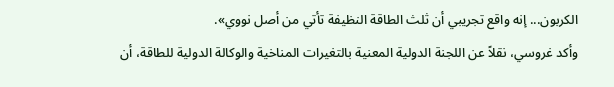الكربون... إنه واقع تجريبي أن ثلث الطاقة النظيفة تأتي من أصل نووي».
وأكد غروسي، نقلاً عن اللجنة الدولية المعنية بالتغيرات المناخية والوكالة الدولية للطاقة، أن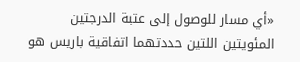«أي مسار للوصول إلى عتبة الدرجتين المئويتين اللتين حددتهما اتفاقية باريس هو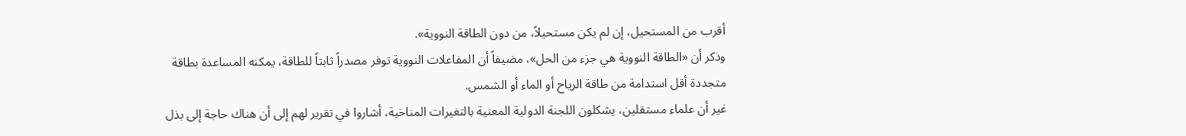أقرب من المستحيل، إن لم يكن مستحيلاً، من دون الطاقة النووية».
وذكر أن «الطاقة النووية هي جزء من الحل»، مضيفاً أن المفاعلات النووية توفر مصدراً ثابتاً للطاقة، يمكنه المساعدة بطاقة متجددة أقل استدامة من طاقة الرياح أو الماء أو الشمس.
غير أن علماء مستقلين، يشكلون اللجنة الدولية المعنية بالتغيرات المناخية، أشاروا في تقرير لهم إلى أن هناك حاجة إلى بذل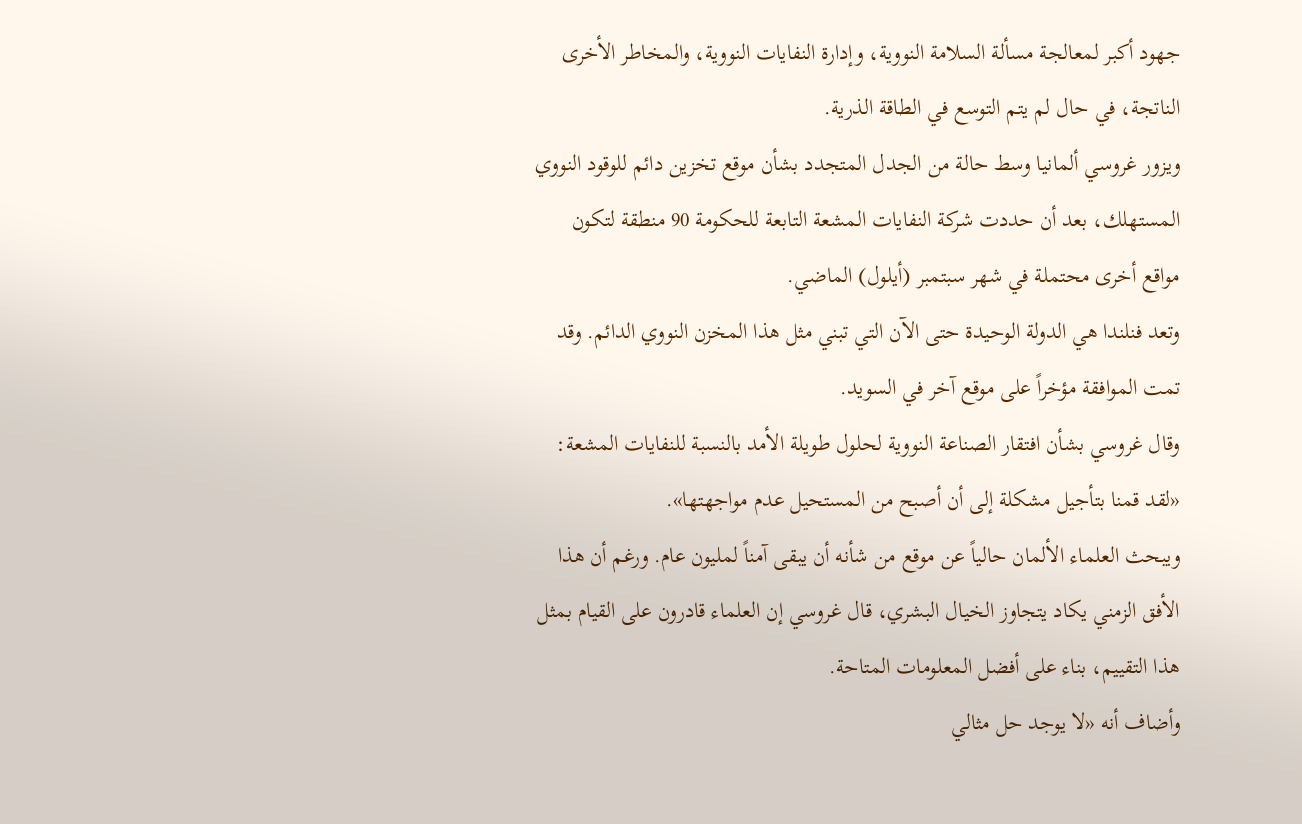جهود أكبر لمعالجة مسألة السلامة النووية، وإدارة النفايات النووية، والمخاطر الأخرى الناتجة، في حال لم يتم التوسع في الطاقة الذرية.
ويزور غروسي ألمانيا وسط حالة من الجدل المتجدد بشأن موقع تخزين دائم للوقود النووي المستهلك، بعد أن حددت شركة النفايات المشعة التابعة للحكومة 90 منطقة لتكون مواقع أخرى محتملة في شهر سبتمبر (أيلول) الماضي.
وتعد فنلندا هي الدولة الوحيدة حتى الآن التي تبني مثل هذا المخزن النووي الدائم. وقد تمت الموافقة مؤخراً على موقع آخر في السويد.
وقال غروسي بشأن افتقار الصناعة النووية لحلول طويلة الأمد بالنسبة للنفايات المشعة: «لقد قمنا بتأجيل مشكلة إلى أن أصبح من المستحيل عدم مواجهتها».
ويبحث العلماء الألمان حالياً عن موقع من شأنه أن يبقى آمناً لمليون عام. ورغم أن هذا الأفق الزمني يكاد يتجاوز الخيال البشري، قال غروسي إن العلماء قادرون على القيام بمثل هذا التقييم، بناء على أفضل المعلومات المتاحة.
وأضاف أنه «لا يوجد حل مثالي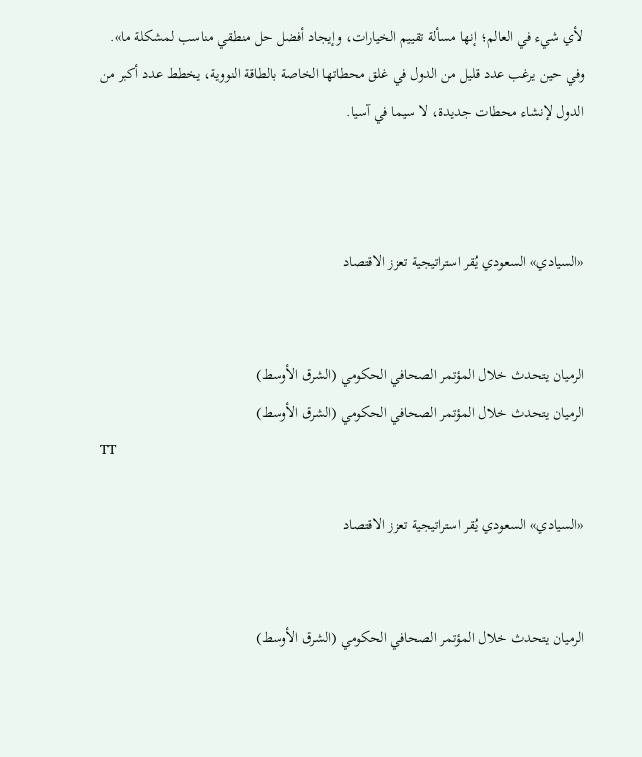لأي شيء في العالم؛ إنها مسألة تقييم الخيارات، وإيجاد أفضل حل منطقي مناسب لمشكلة ما».
وفي حين يرغب عدد قليل من الدول في غلق محطاتها الخاصة بالطاقة النووية، يخطط عدد أكبر من الدول لإنشاء محطات جديدة، لا سيما في آسيا.



«السيادي» السعودي يُقر استراتيجية تعزز الاقتصاد


الرميان يتحدث خلال المؤتمر الصحافي الحكومي (الشرق الأوسط)
الرميان يتحدث خلال المؤتمر الصحافي الحكومي (الشرق الأوسط)
TT

«السيادي» السعودي يُقر استراتيجية تعزز الاقتصاد


الرميان يتحدث خلال المؤتمر الصحافي الحكومي (الشرق الأوسط)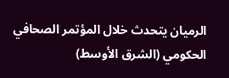الرميان يتحدث خلال المؤتمر الصحافي الحكومي (الشرق الأوسط)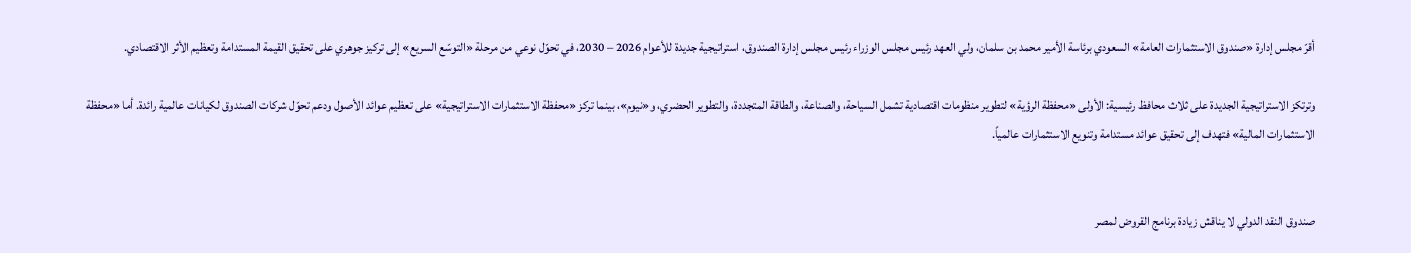أقرّ مجلس إدارة «صندوق الاستثمارات العامة» السعودي برئاسة الأمير محمد بن سلمان، ولي العهد رئيس مجلس الوزراء رئيس مجلس إدارة الصندوق، استراتيجية جديدة للأعوام 2026 – 2030، في تحوّل نوعي من مرحلة «التوسّع السريع» إلى تركيز جوهري على تحقيق القيمة المستدامة وتعظيم الأثر الاقتصادي.

وترتكز الاستراتيجية الجديدة على ثلاث محافظ رئيسية: الأولى «محفظة الرؤية» لتطوير منظومات اقتصادية تشمل السياحة، والصناعة، والطاقة المتجددة، والتطوير الحضري، و«نيوم»، بينما تركز «محفظة الاستثمارات الاستراتيجية» على تعظيم عوائد الأصول ودعم تحوّل شركات الصندوق لكيانات عالمية رائدة. أما «محفظة الاستثمارات المالية» فتهدف إلى تحقيق عوائد مستدامة وتنويع الاستثمارات عالمياً.


صندوق النقد الدولي لا يناقش زيادة برنامج القروض لمصر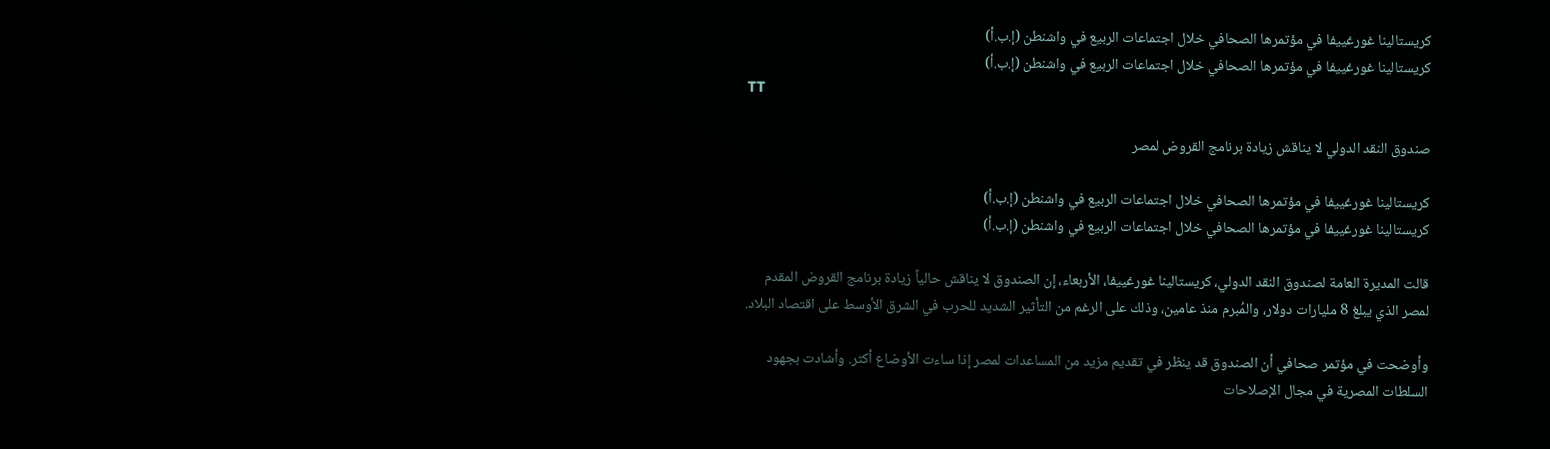كريستالينا غورغييفا في مؤتمرها الصحافي خلال اجتماعات الربيع في واشنطن (إ.ب.أ)
كريستالينا غورغييفا في مؤتمرها الصحافي خلال اجتماعات الربيع في واشنطن (إ.ب.أ)
TT

صندوق النقد الدولي لا يناقش زيادة برنامج القروض لمصر

كريستالينا غورغييفا في مؤتمرها الصحافي خلال اجتماعات الربيع في واشنطن (إ.ب.أ)
كريستالينا غورغييفا في مؤتمرها الصحافي خلال اجتماعات الربيع في واشنطن (إ.ب.أ)

قالت المديرة العامة لصندوق النقد الدولي، كريستالينا غورغييفا، الأربعاء، إن الصندوق لا يناقش حالياً زيادة برنامج القروض المقدم لمصر الذي يبلغ 8 مليارات دولار، والمُبرم منذ عامين، وذلك على الرغم من التأثير الشديد للحرب في الشرق الأوسط على اقتصاد البلاد.

وأوضحت في مؤتمر صحافي أن الصندوق قد ينظر في تقديم مزيد من المساعدات لمصر إذا ساءت الأوضاع أكثر. وأشادت بجهود السلطات المصرية في مجال الإصلاحات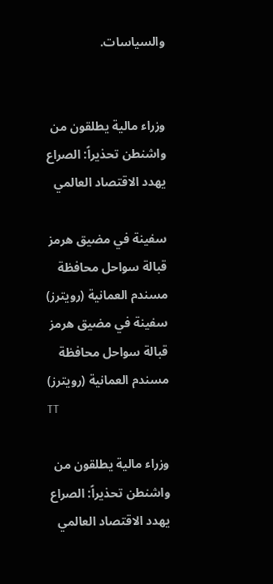والسياسات.


وزراء مالية يطلقون من واشنطن تحذيراً: الصراع يهدد الاقتصاد العالمي

سفينة في مضيق هرمز قبالة سواحل محافظة مسندم العمانية (رويترز)
سفينة في مضيق هرمز قبالة سواحل محافظة مسندم العمانية (رويترز)
TT

وزراء مالية يطلقون من واشنطن تحذيراً: الصراع يهدد الاقتصاد العالمي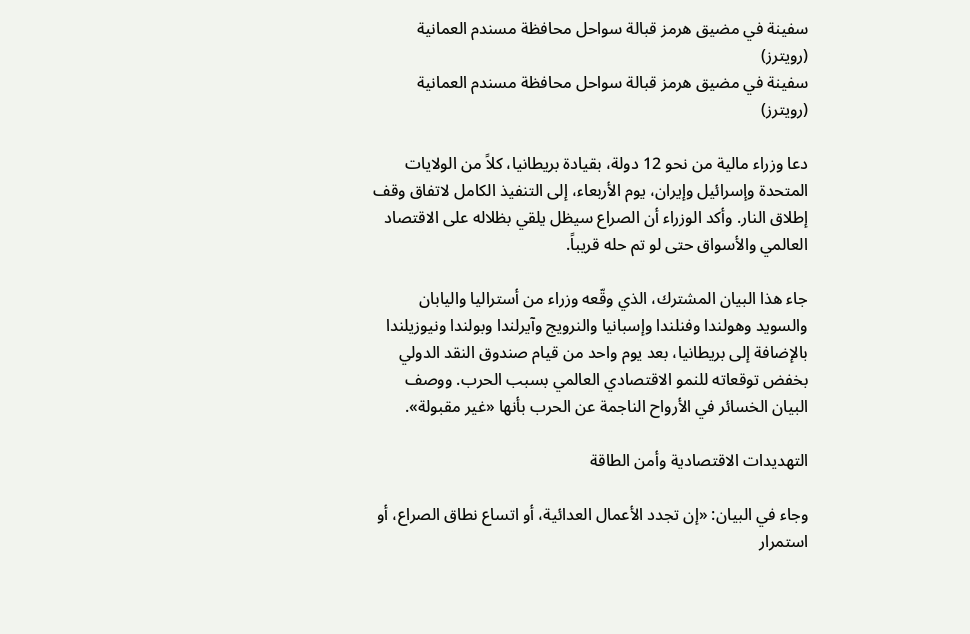سفينة في مضيق هرمز قبالة سواحل محافظة مسندم العمانية (رويترز)
سفينة في مضيق هرمز قبالة سواحل محافظة مسندم العمانية (رويترز)

دعا وزراء مالية من نحو 12 دولة، بقيادة بريطانيا، كلاً من الولايات المتحدة وإسرائيل وإيران، يوم الأربعاء، إلى التنفيذ الكامل لاتفاق وقف إطلاق النار. وأكد الوزراء أن الصراع سيظل يلقي بظلاله على الاقتصاد العالمي والأسواق حتى لو تم حله قريباً.

جاء هذا البيان المشترك، الذي وقّعه وزراء من أستراليا واليابان والسويد وهولندا وفنلندا وإسبانيا والنرويج وآيرلندا وبولندا ونيوزيلندا بالإضافة إلى بريطانيا، بعد يوم واحد من قيام صندوق النقد الدولي بخفض توقعاته للنمو الاقتصادي العالمي بسبب الحرب. ووصف البيان الخسائر في الأرواح الناجمة عن الحرب بأنها «غير مقبولة».

التهديدات الاقتصادية وأمن الطاقة

وجاء في البيان: «إن تجدد الأعمال العدائية، أو اتساع نطاق الصراع، أو استمرار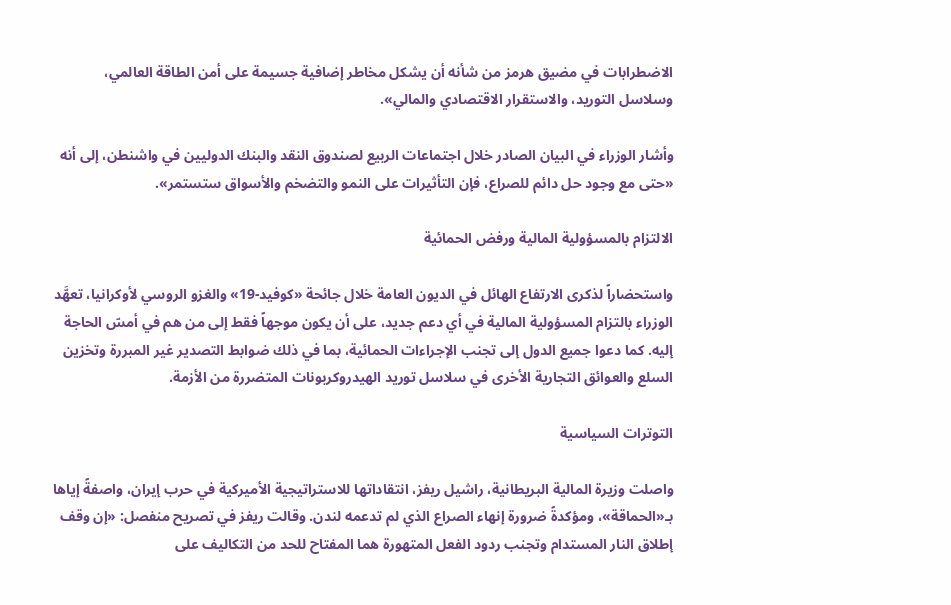الاضطرابات في مضيق هرمز من شأنه أن يشكل مخاطر إضافية جسيمة على أمن الطاقة العالمي، وسلاسل التوريد، والاستقرار الاقتصادي والمالي».

وأشار الوزراء في البيان الصادر خلال اجتماعات الربيع لصندوق النقد والبنك الدوليين في واشنطن، إلى أنه «حتى مع وجود حل دائم للصراع، فإن التأثيرات على النمو والتضخم والأسواق ستستمر».

الالتزام بالمسؤولية المالية ورفض الحمائية

واستحضاراً لذكرى الارتفاع الهائل في الديون العامة خلال جائحة «كوفيد-19» والغزو الروسي لأوكرانيا، تعهَّد الوزراء بالتزام المسؤولية المالية في أي دعم جديد، على أن يكون موجهاً فقط إلى من هم في أمسّ الحاجة إليه. كما دعوا جميع الدول إلى تجنب الإجراءات الحمائية، بما في ذلك ضوابط التصدير غير المبررة وتخزين السلع والعوائق التجارية الأخرى في سلاسل توريد الهيدروكربونات المتضررة من الأزمة.

التوترات السياسية

واصلت وزيرة المالية البريطانية، راشيل ريفز، انتقاداتها للاستراتيجية الأميركية في حرب إيران، واصفةً إياها بـ«الحماقة»، ومؤكدةً ضرورة إنهاء الصراع الذي لم تدعمه لندن. وقالت ريفز في تصريح منفصل: «إن وقف إطلاق النار المستدام وتجنب ردود الفعل المتهورة هما المفتاح للحد من التكاليف على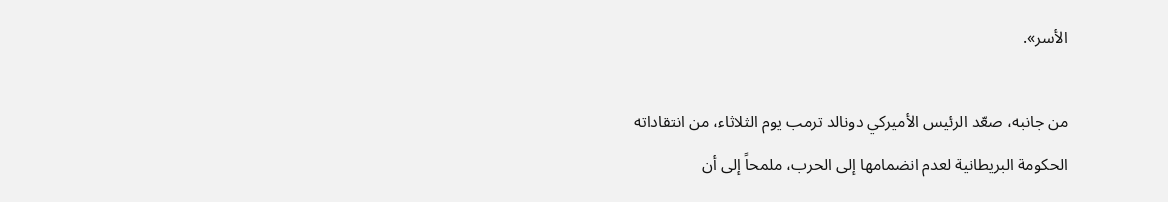الأسر».

من جانبه، صعّد الرئيس الأميركي دونالد ترمب يوم الثلاثاء، من انتقاداته الحكومة البريطانية لعدم انضمامها إلى الحرب، ملمحاً إلى أن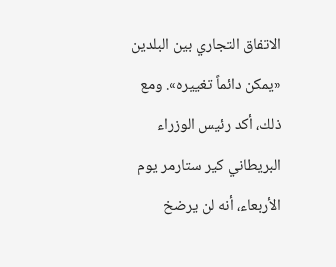الاتفاق التجاري بين البلدين «يمكن دائماً تغييره». ومع ذلك، أكد رئيس الوزراء البريطاني كير ستارمر يوم الأربعاء، أنه لن يرضخ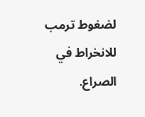لضغوط ترمب للانخراط في الصراع.